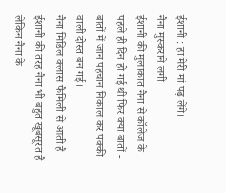ईशानी : हा मेरी मां पढ़ लेंगे।
नैना मुस्कराने लगी
ईशानी की मुलाकात नैना से कॉलेज के पहले ही दिन हो गई थी फिर क्या बातों - बातों में जान पहचान निकाल कर पक्की वाली दोस्त बन गई।
नैना मिडिल क्लास फैमिली से आती है ईशानी की तरह नैना भी बहुत खूबसूरत है लेकिन नैना के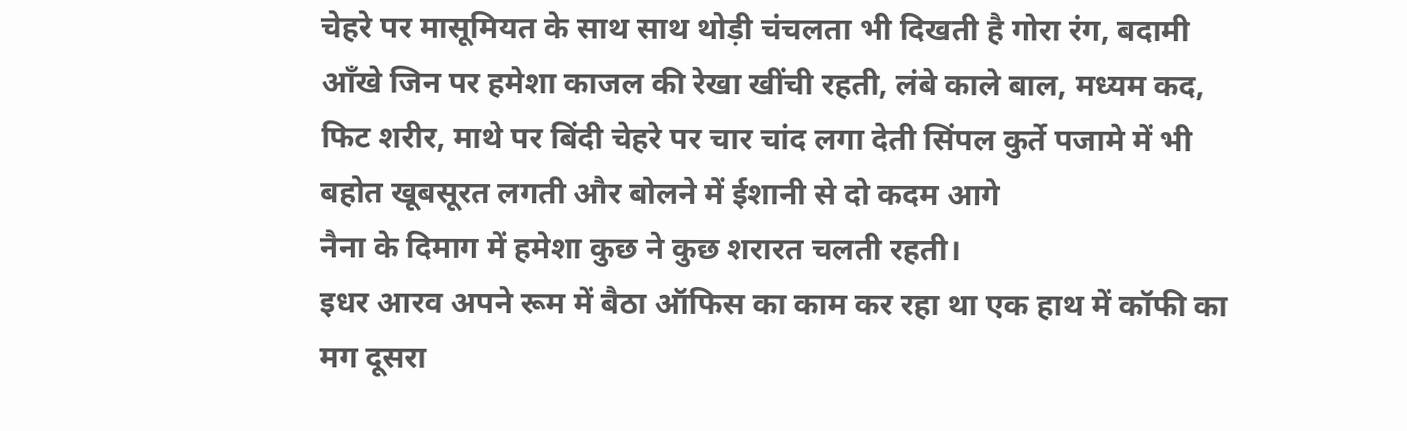चेहरे पर मासूमियत के साथ साथ थोड़ी चंचलता भी दिखती है गोरा रंग, बदामी आँखे जिन पर हमेशा काजल की रेखा खींची रहती, लंबे काले बाल, मध्यम कद, फिट शरीर, माथे पर बिंदी चेहरे पर चार चांद लगा देती सिंपल कुर्ते पजामे में भी बहोत खूबसूरत लगती और बोलने में ईशानी से दो कदम आगे
नैना के दिमाग में हमेशा कुछ ने कुछ शरारत चलती रहती।
इधर आरव अपने रूम में बैठा ऑफिस का काम कर रहा था एक हाथ में कॉफी का मग दूसरा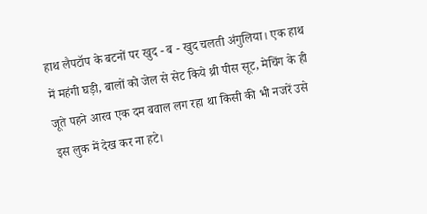हाथ लैपटॉप के बटनों पर खुद - ब - खुद चलती अंगुलिया। एक हाथ में महंगी घड़ी, बालों को जेल से सेट किये थ्री पीस सूट, मेचिंग के ही जूते पहने आरव एक दम बवाल लग रहा था किसी की भी नजरें उसे इस लुक में देख कर ना हटे।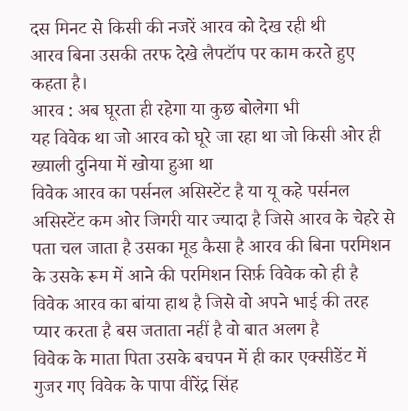दस मिनट से किसी की नजरें आरव को देख रही थी
आरव बिना उसकी तरफ देखे लैपटॉप पर काम करते हुए कहता है।
आरव : अब घूरता ही रहेगा या कुछ बोलेगा भी
यह विवेक था जो आरव को घूरे जा रहा था जो किसी ओर ही ख्याली दुनिया में खोया हुआ था
विवेक आरव का पर्सनल असिस्टेंट है या यू कहे पर्सनल असिस्टेंट कम ओर जिगरी यार ज्यादा है जिसे आरव के चेहरे से पता चल जाता है उसका मूड कैसा है आरव की बिना परमिशन के उसके रूम में आने की परमिशन सिर्फ़ विवेक को ही है
विवेक आरव का बांया हाथ है जिसे वो अपने भाई की तरह प्यार करता है बस जताता नहीं है वो बात अलग है
विवेक के माता पिता उसके बचपन में ही कार एक्सीडेंट में गुजर गए विवेक के पापा वीरेंद्र सिंह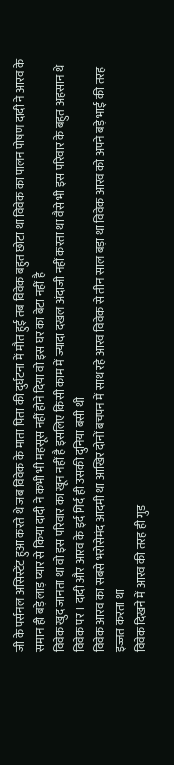जी के पर्सनल असिस्टेंट हुआ करते थे जब विवेक के माता पिता की दुर्घटना में मौत हुई तब विवेक बहुत छोटा था विवेक का पालन पोषण दादी ने आरव के समान ही बड़े लाड़ प्यार से किया दादी ने कभी भी महसूस नहीं होने दिया वो इस घर का बेटा नहीं है
विवेक खुद जानता था वो इस परिवार का खून नहीं है इसलिए किसी काम में ज्यादा दखल अंदाजी नहीं करता था वैसे भी इस परिवार के बहुत अहसान थे विवेक पर । दादी और आरव के इर्द गिर्द ही उसकी दुनिया बसी थी
विवेक आरव का सबसे भरोसेमंद आदमी था आखिर दोनों बचपन में साथ रहे आरव विवेक से तीन साल बड़ा था विवेक आरव को अपने बड़े भाई की तरह इज्जत करता था
विवेक दिखने में आरव की तरह ही गुड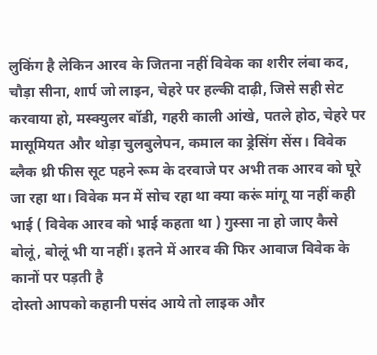लुकिंग है लेकिन आरव के जितना नहीं विवेक का शरीर लंबा कद, चौड़ा सीना, शार्प जो लाइन, चेहरे पर हल्की दाढ़ी, जिसे सही सेट करवाया हो, मस्क्युलर बॉडी, गहरी काली आंखे, पतले होठ, चेहरे पर मासूमियत और थोड़ा चुलबुलेपन, कमाल का ड्रेसिंग सेंस। विवेक ब्लैक थ्री फीस सूट पहने रूम के दरवाजे पर अभी तक आरव को घूरे जा रहा था। विवेक मन में सोच रहा था क्या करूं मांगू या नहीं कही भाई ( विवेक आरव को भाई कहता था ) गुस्सा ना हो जाए कैसे बोलूं, बोलूं भी या नहीं। इतने में आरव की फिर आवाज विवेक के कानों पर पड़ती है
दोस्तो आपको कहानी पसंद आये तो लाइक और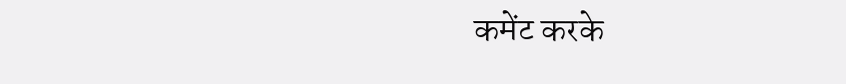कमेंट करके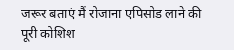जरूर बताएं मैं रोजाना एपिसोड लाने की पूरी कोशिश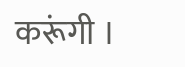करूंगी ।